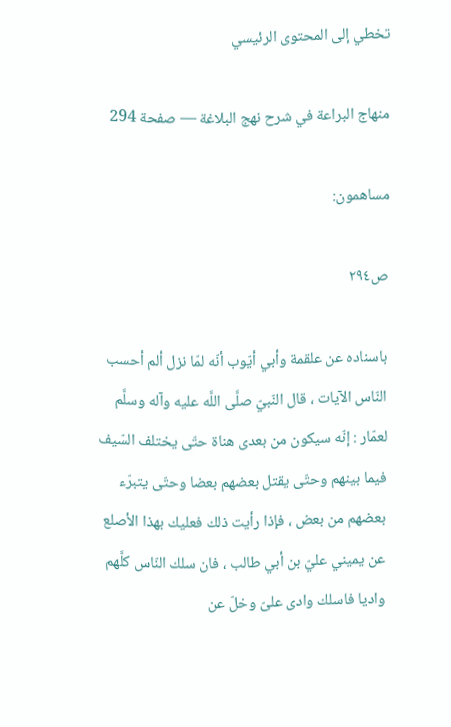تخطي إلى المحتوى الرئيسي

منهاج البراعة في شرح نهج البلاغة — صفحة 294

مساهمون:

ص٢٩٤

باسناده عن علقمة وأبي أيّوب أنّه لمّا نزل ألم أحسب النّاس الآيات ، قال النّبيّ صلَّى اللَّه عليه وآله وسلَّم لعمّار : إنّه سيكون من بعدى هناة حتّى يختلف السّيف فيما بينهم وحتّى يقتل بعضهم بعضا وحتّى يتبرّء بعضهم من بعض ، فإذا رأيت ذلك فعليك بهذا الأصلع عن يميني عليّ بن أبي طالب ، فان سلك النّاس كلَّهم واديا فاسلك وادى علىّ وخلّ عن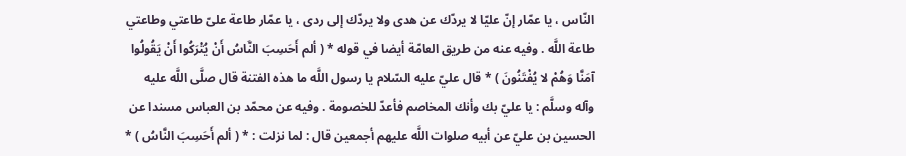النّاس ، يا عمّار إنّ عليّا لا يردّك عن هدى ولا يردّك إلى ردى ، يا عمّار طاعة علىّ طاعتي وطاعتي طاعة اللَّه . وفيه عنه من طريق العامّة أيضا في قوله * ( ألم أَحَسِبَ النَّاسُ أَنْ يُتْرَكُوا أَنْ يَقُولُوا آمَنَّا وَهُمْ لا يُفْتَنُونَ ) * قال عليّ عليه السّلام يا رسول اللَّه ما هذه الفتنة قال صلَّى اللَّه عليه وآله وسلَّم : يا عليّ بك وأنك المخاصم فأعدّ للخصومة . وفيه عن محمّد بن العباس مسندا عن الحسين بن عليّ عن أبيه صلوات اللَّه عليهم أجمعين قال : لما نزلت : * ( ألم أَحَسِبَ النَّاسُ ) *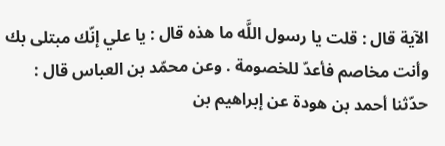الآية قال : قلت يا رسول اللَّه ما هذه قال : يا علي إنّك مبتلى بك وأنت مخاصم فأعدّ للخصومة . وعن محمّد بن العباس قال : حدّثنا أحمد بن هودة عن إبراهيم بن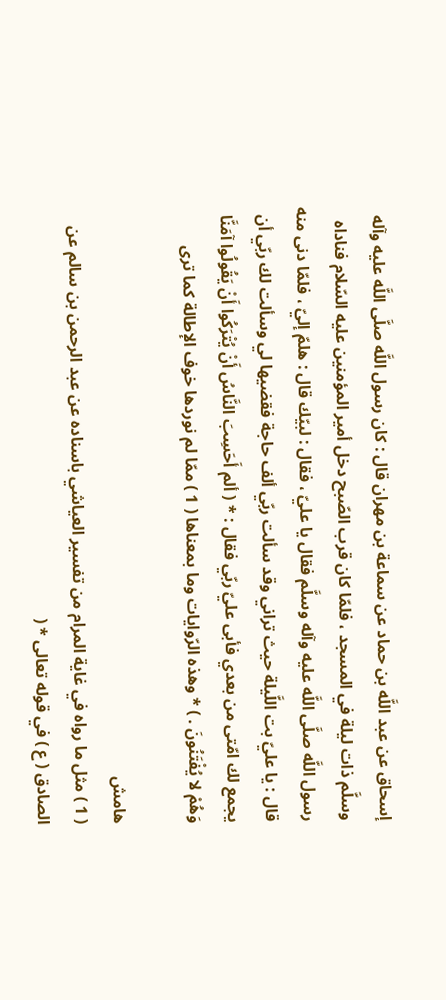إسحاق عن عبد اللَّه بن حماد عن سماعة بن مهران قال : كان رسول اللَّه صلَّى اللَّه عليه وآله وسلَّم ذات ليلة في المسجد ، فلمّا كان قرب الصّبح دخل أمير المؤمنين عليه السّلام فناداه رسول اللَّه صلَّى اللَّه عليه وآله وسلَّم فقال يا عليّ ، فقال : لبيّك قال : هلمّ إليّ ، فلمّا دنى منه قال : يا عليّ بت اللَّيلة حيث تراني وقد سألت ربّي ألف حاجة فقضيها لي وسألت لك ربّي أن يجمع لك امّتى من بعدي فأبى عليّ ربّي فقال : * ( ألم أَحَسِبَ النَّاسُ أَنْ يُتْرَكُوا أَنْ يَقُولُوا آمَنَّا وَهُمْ لا يُفْتَنُونَ . ) * وهذه الرّوايات وما بمعناها ( 1 ) ممّا لم نوردها خوف الإطالة كما ترى

هامش
( 1 ) مثل ما رواه في غاية المرام من تفسير العياشي باسناده عن عبد الرحمن بن سالم عن الصادق ( ع ) في قوله تعالى * (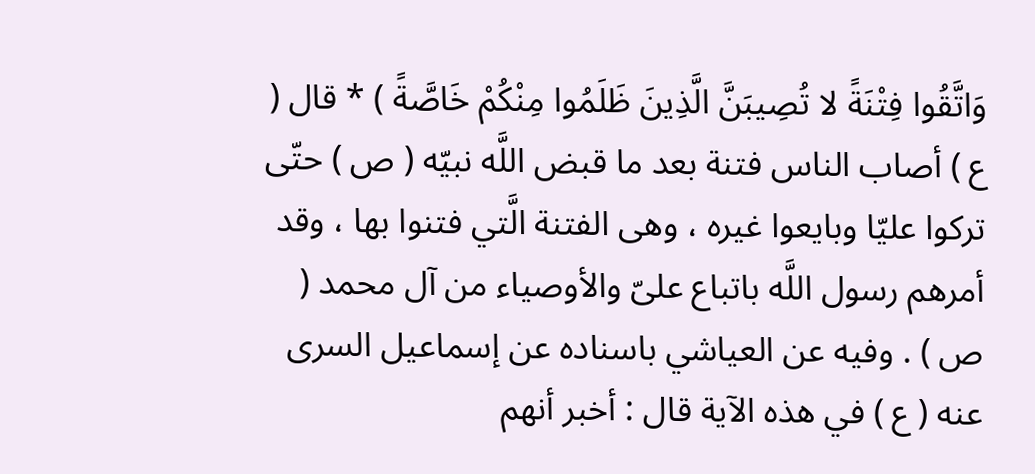وَاتَّقُوا فِتْنَةً لا تُصِيبَنَّ الَّذِينَ ظَلَمُوا مِنْكُمْ خَاصَّةً ) * قال ( ع ) أصاب الناس فتنة بعد ما قبض اللَّه نبيّه ( ص ) حتّى تركوا عليّا وبايعوا غيره ، وهى الفتنة الَّتي فتنوا بها ، وقد أمرهم رسول اللَّه باتباع علىّ والأوصياء من آل محمد ( ص ) . وفيه عن العياشي باسناده عن إسماعيل السرى عنه ( ع ) في هذه الآية قال : أخبر أنهم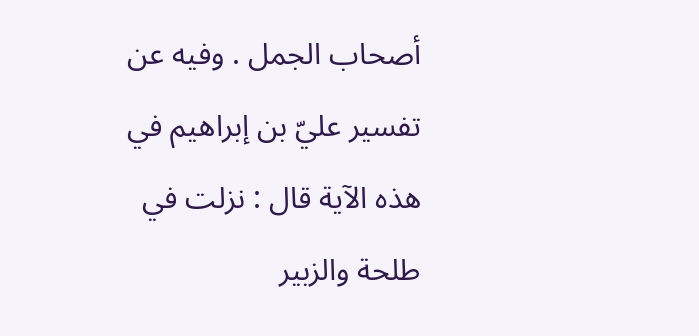أصحاب الجمل . وفيه عن تفسير عليّ بن إبراهيم في هذه الآية قال : نزلت في طلحة والزبير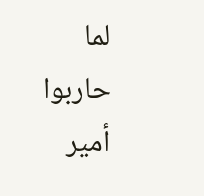لما حاربوا أمير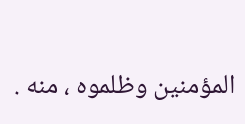المؤمنين وظلموه ، منه .